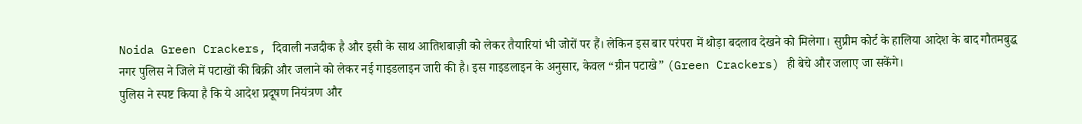Noida Green Crackers, दिवाली नजदीक है और इसी के साथ आतिशबाज़ी को लेकर तैयारियां भी जोरों पर हैं। लेकिन इस बार परंपरा में थोड़ा बदलाव देखने को मिलेगा। सुप्रीम कोर्ट के हालिया आदेश के बाद गौतमबुद्ध नगर पुलिस ने जिले में पटाखों की बिक्री और जलाने को लेकर नई गाइडलाइन जारी की है। इस गाइडलाइन के अनुसार, केवल “ग्रीन पटाखे” (Green Crackers) ही बेचे और जलाए जा सकेंगे।
पुलिस ने स्पष्ट किया है कि ये आदेश प्रदूषण नियंत्रण और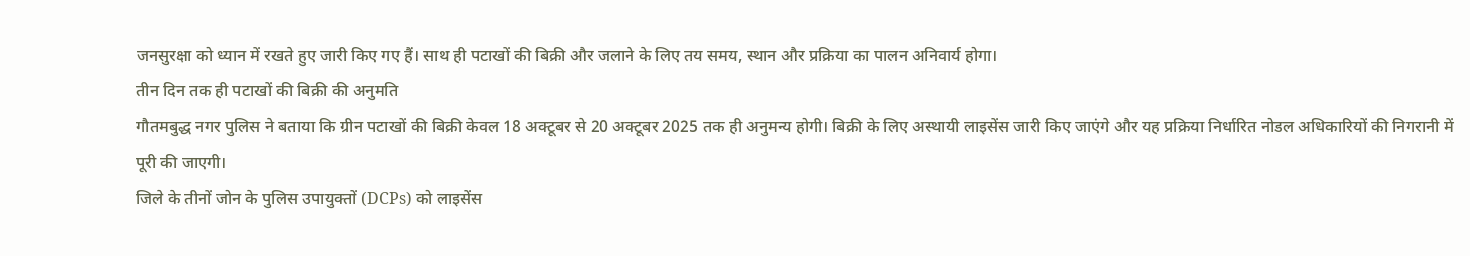जनसुरक्षा को ध्यान में रखते हुए जारी किए गए हैं। साथ ही पटाखों की बिक्री और जलाने के लिए तय समय, स्थान और प्रक्रिया का पालन अनिवार्य होगा।
तीन दिन तक ही पटाखों की बिक्री की अनुमति
गौतमबुद्ध नगर पुलिस ने बताया कि ग्रीन पटाखों की बिक्री केवल 18 अक्टूबर से 20 अक्टूबर 2025 तक ही अनुमन्य होगी। बिक्री के लिए अस्थायी लाइसेंस जारी किए जाएंगे और यह प्रक्रिया निर्धारित नोडल अधिकारियों की निगरानी में पूरी की जाएगी।
जिले के तीनों जोन के पुलिस उपायुक्तों (DCPs) को लाइसेंस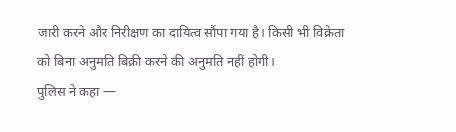जारी करने और निरीक्षण का दायित्व सौंपा गया है। किसी भी विक्रेता को बिना अनुमति बिक्री करने की अनुमति नहीं होगी।
पुलिस ने कहा —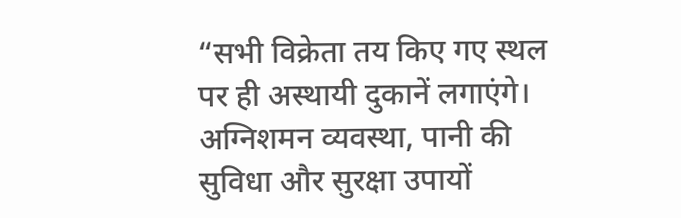“सभी विक्रेता तय किए गए स्थल पर ही अस्थायी दुकानें लगाएंगे। अग्निशमन व्यवस्था, पानी की सुविधा और सुरक्षा उपायों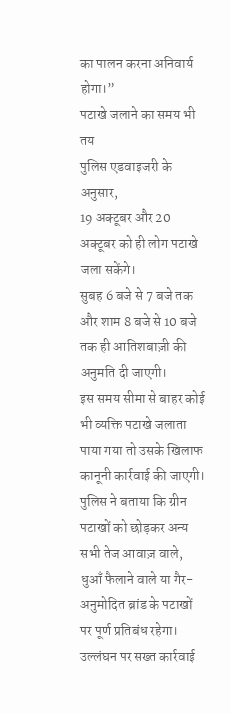का पालन करना अनिवार्य होगा।”
पटाखे जलाने का समय भी तय
पुलिस एडवाइजरी के अनुसार,
19 अक्टूबर और 20 अक्टूबर को ही लोग पटाखे जला सकेंगे।
सुबह 6 बजे से 7 बजे तक और शाम 8 बजे से 10 बजे तक ही आतिशबाज़ी की अनुमति दी जाएगी।
इस समय सीमा से बाहर कोई भी व्यक्ति पटाखे जलाता पाया गया तो उसके खिलाफ कानूनी कार्रवाई की जाएगी।
पुलिस ने बताया कि ग्रीन पटाखों को छोड़कर अन्य सभी तेज आवाज़ वाले, धुआँ फैलाने वाले या गैर-अनुमोदित ब्रांड के पटाखों पर पूर्ण प्रतिबंध रहेगा।
उल्लंघन पर सख्त कार्रवाई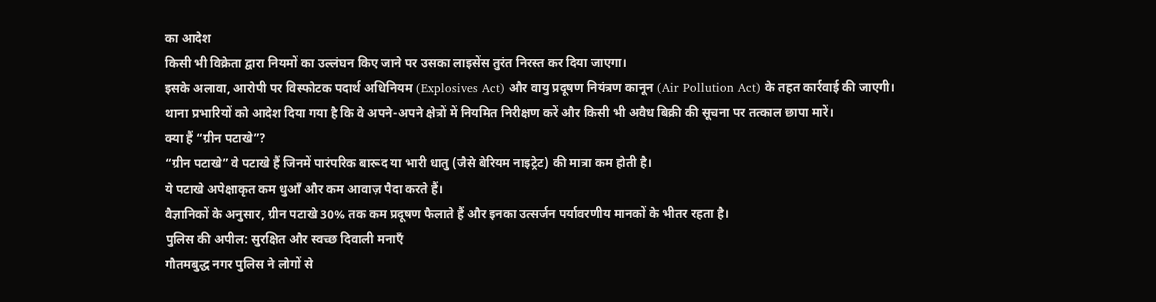का आदेश
किसी भी विक्रेता द्वारा नियमों का उल्लंघन किए जाने पर उसका लाइसेंस तुरंत निरस्त कर दिया जाएगा।
इसके अलावा, आरोपी पर विस्फोटक पदार्थ अधिनियम (Explosives Act) और वायु प्रदूषण नियंत्रण कानून (Air Pollution Act) के तहत कार्रवाई की जाएगी।
थाना प्रभारियों को आदेश दिया गया है कि वे अपने-अपने क्षेत्रों में नियमित निरीक्षण करें और किसी भी अवैध बिक्री की सूचना पर तत्काल छापा मारें।
क्या हैं “ग्रीन पटाखे”?
“ग्रीन पटाखे” वे पटाखे हैं जिनमें पारंपरिक बारूद या भारी धातु (जैसे बेरियम नाइट्रेट) की मात्रा कम होती है।
ये पटाखे अपेक्षाकृत कम धुआँ और कम आवाज़ पैदा करते हैं।
वैज्ञानिकों के अनुसार, ग्रीन पटाखे 30% तक कम प्रदूषण फैलाते हैं और इनका उत्सर्जन पर्यावरणीय मानकों के भीतर रहता है।
पुलिस की अपील: सुरक्षित और स्वच्छ दिवाली मनाएँ
गौतमबुद्ध नगर पुलिस ने लोगों से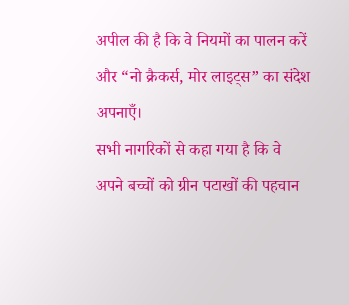अपील की है कि वे नियमों का पालन करें और “नो क्रैकर्स, मोर लाइट्स” का संदेश अपनाएँ।
सभी नागरिकों से कहा गया है कि वे अपने बच्चों को ग्रीन पटाखों की पहचान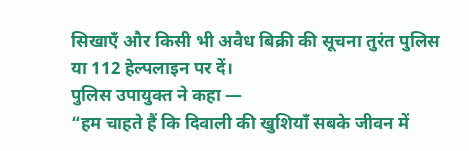सिखाएँ और किसी भी अवैध बिक्री की सूचना तुरंत पुलिस या 112 हेल्पलाइन पर दें।
पुलिस उपायुक्त ने कहा —
“हम चाहते हैं कि दिवाली की खुशियाँ सबके जीवन में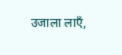उजाला लाएँ,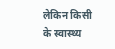लेकिन किसी के स्वास्थ्य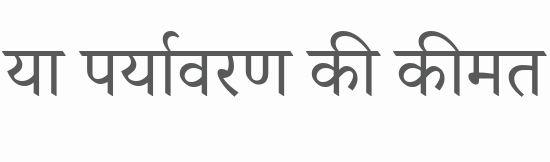या पर्यावरण की कीमत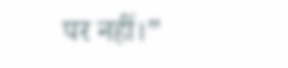पर नहीं।”